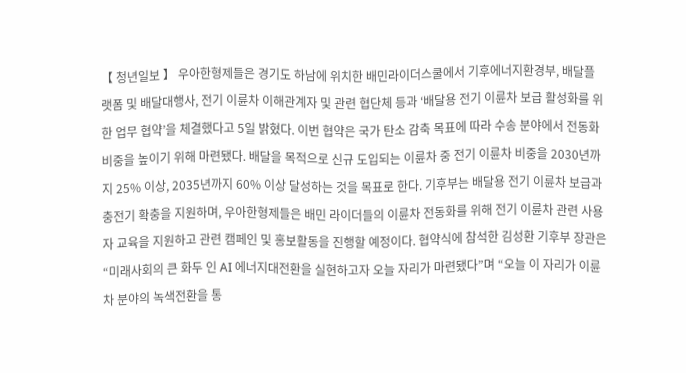【 청년일보 】 우아한형제들은 경기도 하남에 위치한 배민라이더스쿨에서 기후에너지환경부, 배달플랫폼 및 배달대행사, 전기 이륜차 이해관계자 및 관련 협단체 등과 ‘배달용 전기 이륜차 보급 활성화를 위한 업무 협약’을 체결했다고 5일 밝혔다. 이번 협약은 국가 탄소 감축 목표에 따라 수송 분야에서 전동화 비중을 높이기 위해 마련됐다. 배달을 목적으로 신규 도입되는 이륜차 중 전기 이륜차 비중을 2030년까지 25% 이상, 2035년까지 60% 이상 달성하는 것을 목표로 한다. 기후부는 배달용 전기 이륜차 보급과 충전기 확충을 지원하며, 우아한형제들은 배민 라이더들의 이륜차 전동화를 위해 전기 이륜차 관련 사용자 교육을 지원하고 관련 캠페인 및 홍보활동을 진행할 예정이다. 협약식에 참석한 김성환 기후부 장관은 “미래사회의 큰 화두 인 AI 에너지대전환을 실현하고자 오늘 자리가 마련됐다”며 “오늘 이 자리가 이륜차 분야의 녹색전환을 통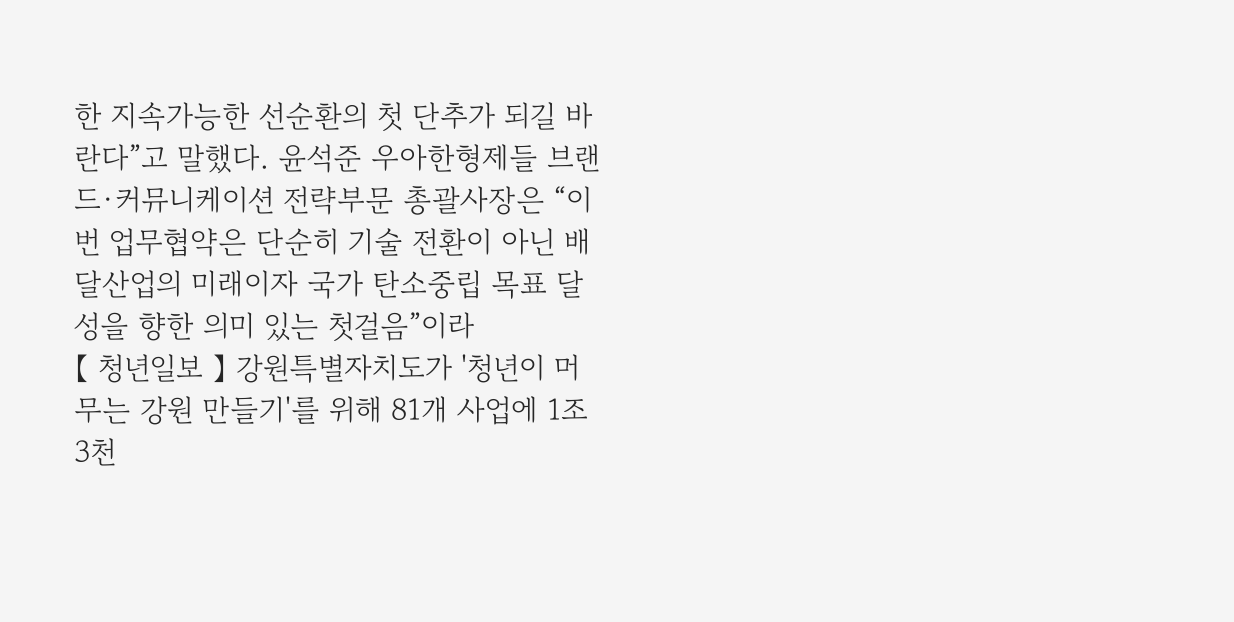한 지속가능한 선순환의 첫 단추가 되길 바란다”고 말했다. 윤석준 우아한형제들 브랜드·커뮤니케이션 전략부문 총괄사장은 “이번 업무협약은 단순히 기술 전환이 아닌 배달산업의 미래이자 국가 탄소중립 목표 달성을 향한 의미 있는 첫걸음”이라
【 청년일보 】 강원특별자치도가 '청년이 머무는 강원 만들기'를 위해 81개 사업에 1조 3천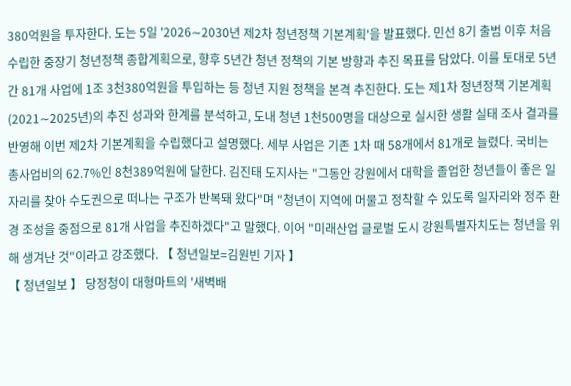380억원을 투자한다. 도는 5일 '2026∼2030년 제2차 청년정책 기본계획'을 발표했다. 민선 8기 출범 이후 처음 수립한 중장기 청년정책 종합계획으로, 향후 5년간 청년 정책의 기본 방향과 추진 목표를 담았다. 이를 토대로 5년간 81개 사업에 1조 3천380억원을 투입하는 등 청년 지원 정책을 본격 추진한다. 도는 제1차 청년정책 기본계획(2021∼2025년)의 추진 성과와 한계를 분석하고, 도내 청년 1천500명을 대상으로 실시한 생활 실태 조사 결과를 반영해 이번 제2차 기본계획을 수립했다고 설명했다. 세부 사업은 기존 1차 때 58개에서 81개로 늘렸다. 국비는 총사업비의 62.7%인 8천389억원에 달한다. 김진태 도지사는 "그동안 강원에서 대학을 졸업한 청년들이 좋은 일자리를 찾아 수도권으로 떠나는 구조가 반복돼 왔다"며 "청년이 지역에 머물고 정착할 수 있도록 일자리와 정주 환경 조성을 중점으로 81개 사업을 추진하겠다"고 말했다. 이어 "미래산업 글로벌 도시 강원특별자치도는 청년을 위해 생겨난 것"이라고 강조했다. 【 청년일보=김원빈 기자 】
【 청년일보 】 당정청이 대형마트의 '새벽배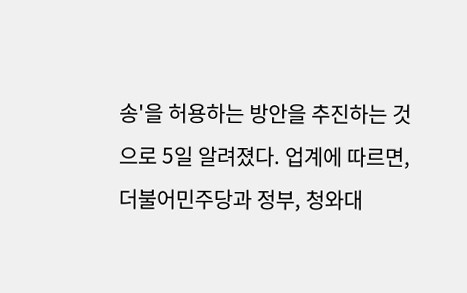송'을 허용하는 방안을 추진하는 것으로 5일 알려졌다. 업계에 따르면, 더불어민주당과 정부, 청와대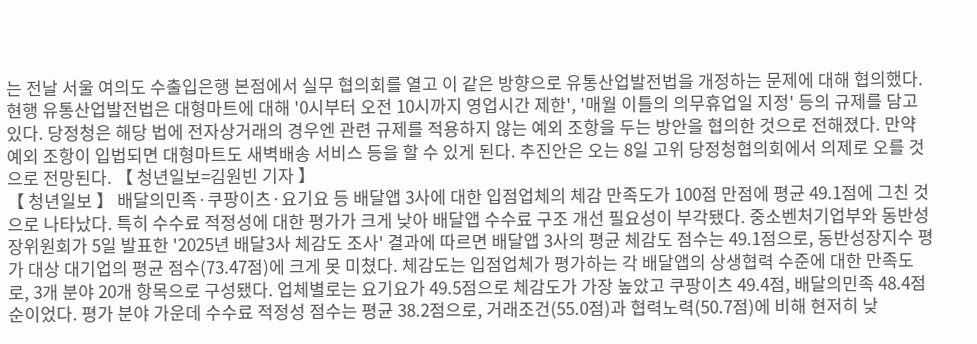는 전날 서울 여의도 수출입은행 본점에서 실무 협의회를 열고 이 같은 방향으로 유통산업발전법을 개정하는 문제에 대해 협의했다. 현행 유통산업발전법은 대형마트에 대해 '0시부터 오전 10시까지 영업시간 제한', '매월 이틀의 의무휴업일 지정' 등의 규제를 담고 있다. 당정청은 해당 법에 전자상거래의 경우엔 관련 규제를 적용하지 않는 예외 조항을 두는 방안을 협의한 것으로 전해졌다. 만약 예외 조항이 입법되면 대형마트도 새벽배송 서비스 등을 할 수 있게 된다. 추진안은 오는 8일 고위 당정청협의회에서 의제로 오를 것으로 전망된다. 【 청년일보=김원빈 기자 】
【 청년일보 】 배달의민족·쿠팡이츠·요기요 등 배달앱 3사에 대한 입점업체의 체감 만족도가 100점 만점에 평균 49.1점에 그친 것으로 나타났다. 특히 수수료 적정성에 대한 평가가 크게 낮아 배달앱 수수료 구조 개선 필요성이 부각됐다. 중소벤처기업부와 동반성장위원회가 5일 발표한 '2025년 배달3사 체감도 조사' 결과에 따르면 배달앱 3사의 평균 체감도 점수는 49.1점으로, 동반성장지수 평가 대상 대기업의 평균 점수(73.47점)에 크게 못 미쳤다. 체감도는 입점업체가 평가하는 각 배달앱의 상생협력 수준에 대한 만족도로, 3개 분야 20개 항목으로 구성됐다. 업체별로는 요기요가 49.5점으로 체감도가 가장 높았고 쿠팡이츠 49.4점, 배달의민족 48.4점 순이었다. 평가 분야 가운데 수수료 적정성 점수는 평균 38.2점으로, 거래조건(55.0점)과 협력노력(50.7점)에 비해 현저히 낮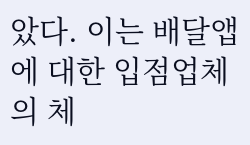았다. 이는 배달앱에 대한 입점업체의 체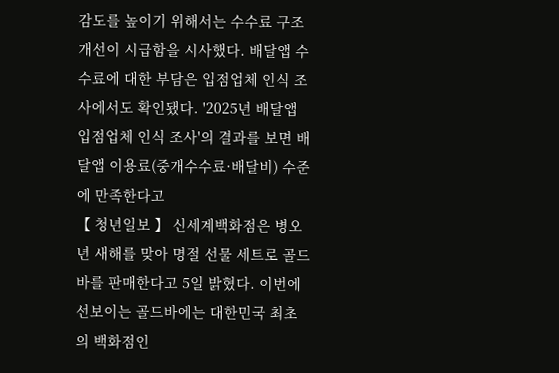감도를 높이기 위해서는 수수료 구조 개선이 시급함을 시사했다. 배달앱 수수료에 대한 부담은 입점업체 인식 조사에서도 확인됐다. '2025년 배달앱 입점업체 인식 조사'의 결과를 보면 배달앱 이용료(중개수수료·배달비) 수준에 만족한다고
【 청년일보 】 신세계백화점은 병오년 새해를 맞아 명절 선물 세트로 골드바를 판매한다고 5일 밝혔다. 이번에 선보이는 골드바에는 대한민국 최초의 백화점인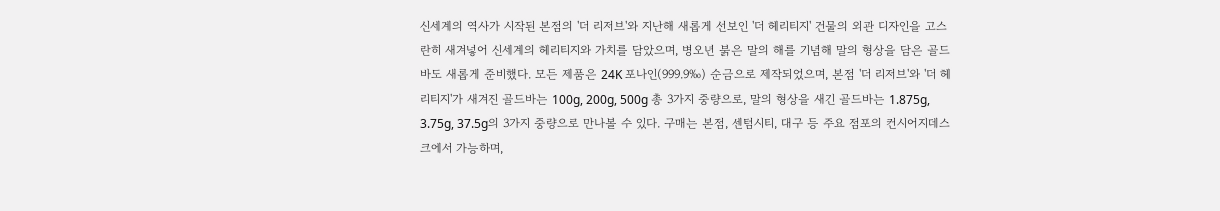신세계의 역사가 시작된 본점의 '더 리저브'와 지난해 새롭게 선보인 '더 헤리티지' 건물의 외관 디자인을 고스란히 새겨넣어 신세계의 헤리티지와 가치를 담았으며, 병오년 붉은 말의 해를 기념해 말의 형상을 담은 골드바도 새롭게 준비했다. 모든 제품은 24K 포나인(999.9‰) 순금으로 제작되었으며, 본점 '더 리저브'와 '더 헤리티지'가 새겨진 골드바는 100g, 200g, 500g 총 3가지 중량으로, 말의 형상을 새긴 골드바는 1.875g, 3.75g, 37.5g의 3가지 중량으로 만나볼 수 있다. 구매는 본점, 센텀시티, 대구 등 주요 점포의 컨시어지데스크에서 가능하며,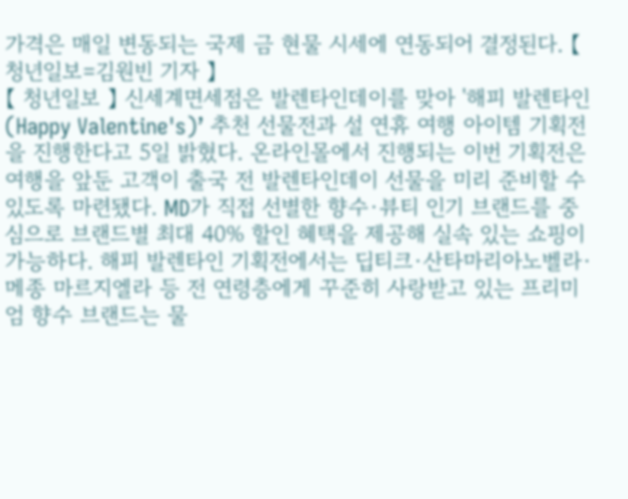가격은 매일 변동되는 국제 금 현물 시세에 연동되어 결정된다. 【 청년일보=김원빈 기자 】
【 청년일보 】 신세계면세점은 발렌타인데이를 맞아 '해피 발렌타인(Happy Valentine's)’ 추천 선물전과 설 연휴 여행 아이템 기획전을 진행한다고 5일 밝혔다. 온라인몰에서 진행되는 이번 기획전은 여행을 앞둔 고객이 출국 전 발렌타인데이 선물을 미리 준비할 수 있도록 마련됐다. MD가 직접 선별한 향수·뷰티 인기 브랜드를 중심으로 브랜드별 최대 40% 할인 혜택을 제공해 실속 있는 쇼핑이 가능하다. 해피 발렌타인 기획전에서는 딥티크·산타마리아노벨라·메종 마르지엘라 등 전 연령층에게 꾸준히 사랑받고 있는 프리미엄 향수 브랜드는 물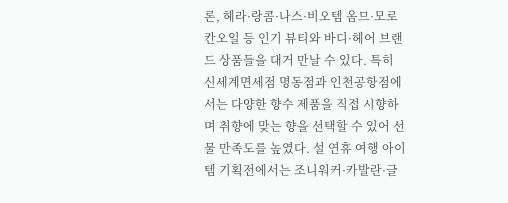론, 헤라·랑콤·나스·비오템 옴므·모로칸오일 등 인기 뷰티와 바디·헤어 브랜드 상품들을 대거 만날 수 있다. 특히 신세계면세점 명동점과 인천공항점에서는 다양한 향수 제품을 직접 시향하며 취향에 맞는 향을 선택할 수 있어 선물 만족도를 높였다. 설 연휴 여행 아이템 기획전에서는 조니워커·카발란·글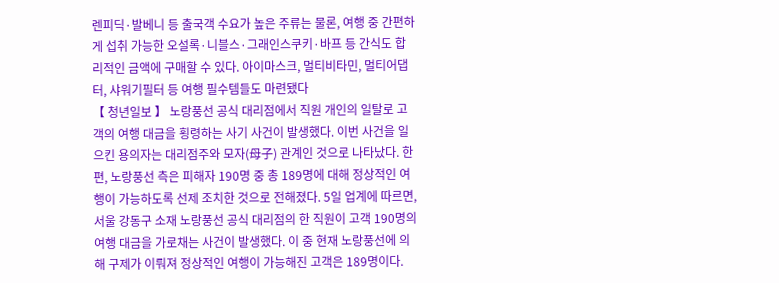렌피딕·발베니 등 출국객 수요가 높은 주류는 물론, 여행 중 간편하게 섭취 가능한 오설록·니블스·그래인스쿠키·바프 등 간식도 합리적인 금액에 구매할 수 있다. 아이마스크, 멀티비타민, 멀티어댑터, 샤워기필터 등 여행 필수템들도 마련됐다
【 청년일보 】 노랑풍선 공식 대리점에서 직원 개인의 일탈로 고객의 여행 대금을 횡령하는 사기 사건이 발생했다. 이번 사건을 일으킨 용의자는 대리점주와 모자(母子) 관계인 것으로 나타났다. 한편, 노랑풍선 측은 피해자 190명 중 총 189명에 대해 정상적인 여행이 가능하도록 선제 조치한 것으로 전해졌다. 5일 업계에 따르면, 서울 강동구 소재 노랑풍선 공식 대리점의 한 직원이 고객 190명의 여행 대금을 가로채는 사건이 발생했다. 이 중 현재 노랑풍선에 의해 구제가 이뤄져 정상적인 여행이 가능해진 고객은 189명이다.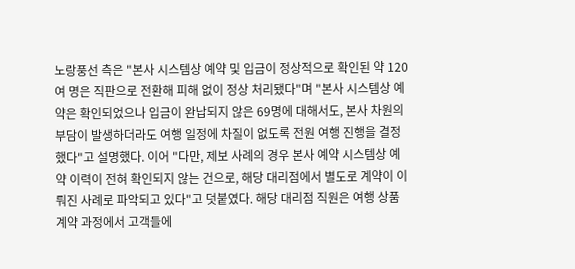노랑풍선 측은 "본사 시스템상 예약 및 입금이 정상적으로 확인된 약 120여 명은 직판으로 전환해 피해 없이 정상 처리됐다"며 "본사 시스템상 예약은 확인되었으나 입금이 완납되지 않은 69명에 대해서도, 본사 차원의 부담이 발생하더라도 여행 일정에 차질이 없도록 전원 여행 진행을 결정했다"고 설명했다. 이어 "다만, 제보 사례의 경우 본사 예약 시스템상 예약 이력이 전혀 확인되지 않는 건으로, 해당 대리점에서 별도로 계약이 이뤄진 사례로 파악되고 있다"고 덧붙였다. 해당 대리점 직원은 여행 상품 계약 과정에서 고객들에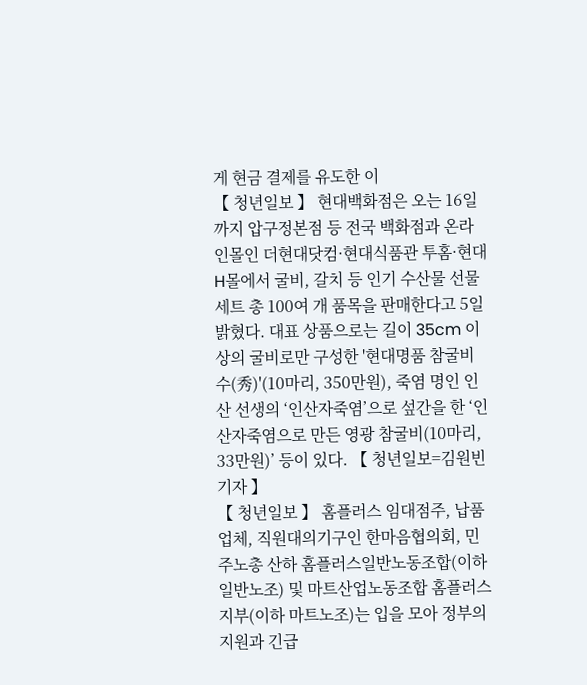게 현금 결제를 유도한 이
【 청년일보 】 현대백화점은 오는 16일까지 압구정본점 등 전국 백화점과 온라인몰인 더현대닷컴·현대식품관 투홈·현대H몰에서 굴비, 갈치 등 인기 수산물 선물세트 총 100여 개 품목을 판매한다고 5일 밝혔다. 대표 상품으로는 길이 35cm 이상의 굴비로만 구성한 '현대명품 참굴비 수(秀)'(10마리, 350만원), 죽염 명인 인산 선생의 ‘인산자죽염’으로 섶간을 한 ‘인산자죽염으로 만든 영광 참굴비(10마리, 33만원)’ 등이 있다. 【 청년일보=김원빈 기자 】
【 청년일보 】 홈플러스 임대점주, 납품업체, 직원대의기구인 한마음협의회, 민주노총 산하 홈플러스일반노동조합(이하 일반노조) 및 마트산업노동조합 홈플러스지부(이하 마트노조)는 입을 모아 정부의 지원과 긴급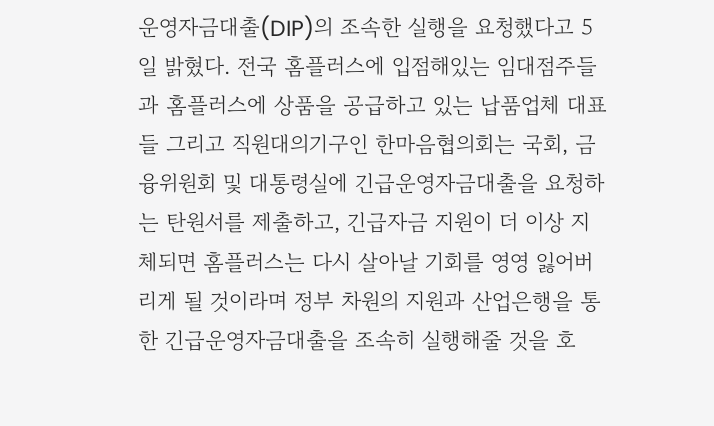운영자금대출(DIP)의 조속한 실행을 요청했다고 5일 밝혔다. 전국 홈플러스에 입점해있는 임대점주들과 홈플러스에 상품을 공급하고 있는 납품업체 대표들 그리고 직원대의기구인 한마음협의회는 국회, 금융위원회 및 대통령실에 긴급운영자금대출을 요청하는 탄원서를 제출하고, 긴급자금 지원이 더 이상 지체되면 홈플러스는 다시 살아날 기회를 영영 잃어버리게 될 것이라며 정부 차원의 지원과 산업은행을 통한 긴급운영자금대출을 조속히 실행해줄 것을 호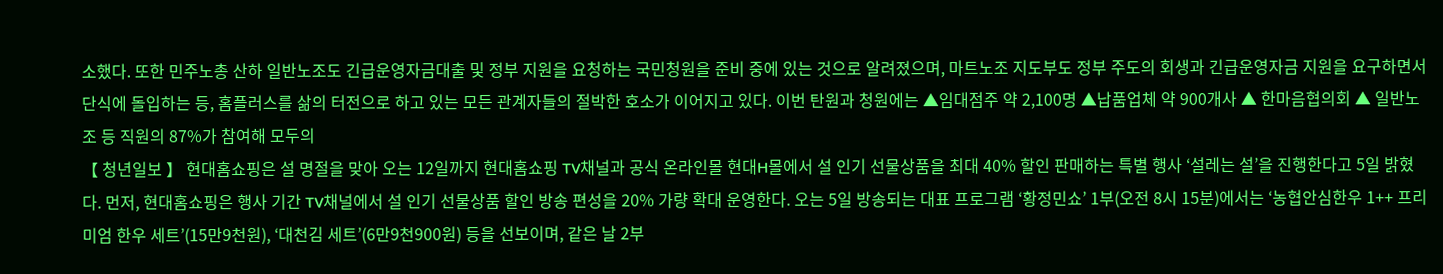소했다. 또한 민주노총 산하 일반노조도 긴급운영자금대출 및 정부 지원을 요청하는 국민청원을 준비 중에 있는 것으로 알려졌으며, 마트노조 지도부도 정부 주도의 회생과 긴급운영자금 지원을 요구하면서 단식에 돌입하는 등, 홈플러스를 삶의 터전으로 하고 있는 모든 관계자들의 절박한 호소가 이어지고 있다. 이번 탄원과 청원에는 ▲임대점주 약 2,100명 ▲납품업체 약 900개사 ▲ 한마음협의회 ▲ 일반노조 등 직원의 87%가 참여해 모두의
【 청년일보 】 현대홈쇼핑은 설 명절을 맞아 오는 12일까지 현대홈쇼핑 TV채널과 공식 온라인몰 현대H몰에서 설 인기 선물상품을 최대 40% 할인 판매하는 특별 행사 ‘설레는 설’을 진행한다고 5일 밝혔다. 먼저, 현대홈쇼핑은 행사 기간 TV채널에서 설 인기 선물상품 할인 방송 편성을 20% 가량 확대 운영한다. 오는 5일 방송되는 대표 프로그램 ‘황정민쇼’ 1부(오전 8시 15분)에서는 ‘농협안심한우 1++ 프리미엄 한우 세트’(15만9천원), ‘대천김 세트’(6만9천900원) 등을 선보이며, 같은 날 2부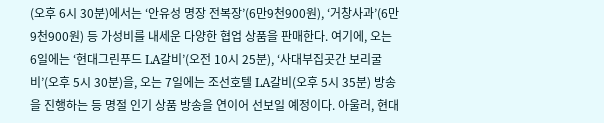(오후 6시 30분)에서는 ‘안유성 명장 전복장’(6만9천900원), ‘거창사과’(6만9천900원) 등 가성비를 내세운 다양한 협업 상품을 판매한다. 여기에, 오는 6일에는 ‘현대그린푸드 LA갈비’(오전 10시 25분), ‘사대부집곳간 보리굴비’(오후 5시 30분)을, 오는 7일에는 조선호텔 LA갈비(오후 5시 35분) 방송을 진행하는 등 명절 인기 상품 방송을 연이어 선보일 예정이다. 아울러, 현대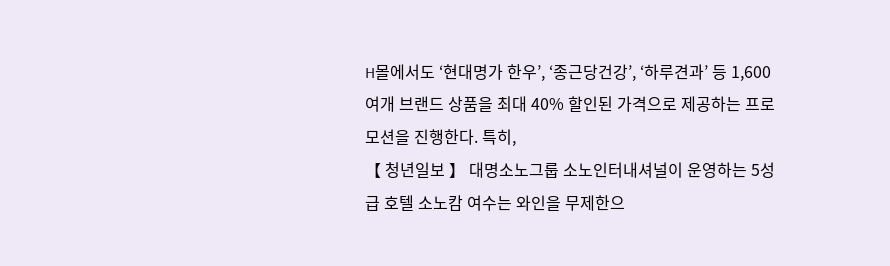H몰에서도 ‘현대명가 한우’, ‘종근당건강’, ‘하루견과’ 등 1,600여개 브랜드 상품을 최대 40% 할인된 가격으로 제공하는 프로모션을 진행한다. 특히,
【 청년일보 】 대명소노그룹 소노인터내셔널이 운영하는 5성급 호텔 소노캄 여수는 와인을 무제한으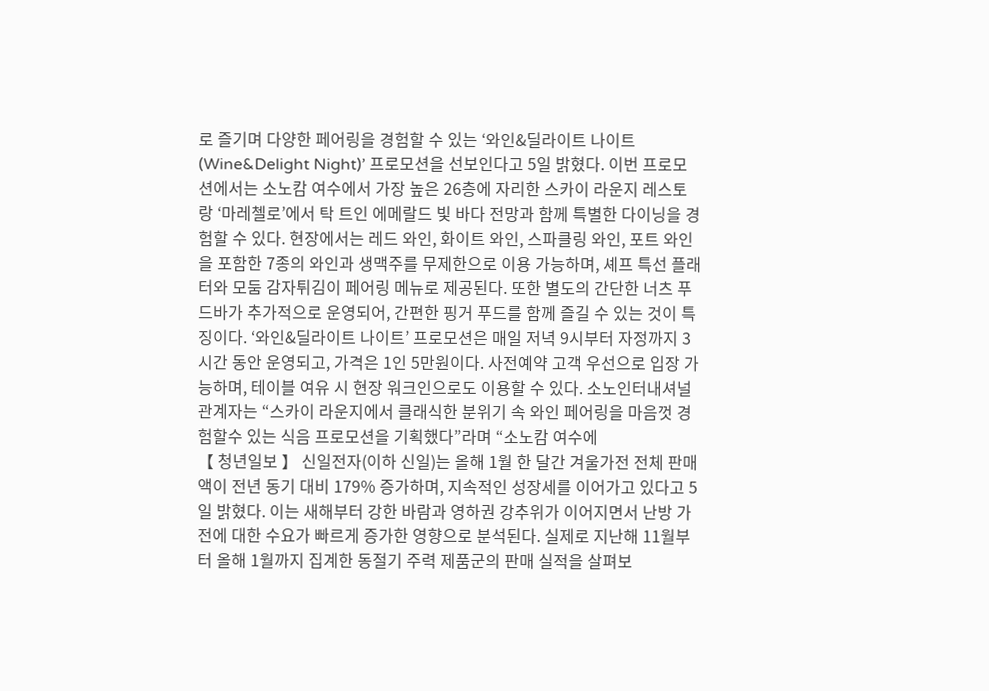로 즐기며 다양한 페어링을 경험할 수 있는 ‘와인&딜라이트 나이트(Wine&Delight Night)’ 프로모션을 선보인다고 5일 밝혔다. 이번 프로모션에서는 소노캄 여수에서 가장 높은 26층에 자리한 스카이 라운지 레스토랑 ‘마레첼로’에서 탁 트인 에메랄드 빛 바다 전망과 함께 특별한 다이닝을 경험할 수 있다. 현장에서는 레드 와인, 화이트 와인, 스파클링 와인, 포트 와인을 포함한 7종의 와인과 생맥주를 무제한으로 이용 가능하며, 셰프 특선 플래터와 모둠 감자튀김이 페어링 메뉴로 제공된다. 또한 별도의 간단한 너츠 푸드바가 추가적으로 운영되어, 간편한 핑거 푸드를 함께 즐길 수 있는 것이 특징이다. ‘와인&딜라이트 나이트’ 프로모션은 매일 저녁 9시부터 자정까지 3시간 동안 운영되고, 가격은 1인 5만원이다. 사전예약 고객 우선으로 입장 가능하며, 테이블 여유 시 현장 워크인으로도 이용할 수 있다. 소노인터내셔널 관계자는 “스카이 라운지에서 클래식한 분위기 속 와인 페어링을 마음껏 경험할수 있는 식음 프로모션을 기획했다”라며 “소노캄 여수에
【 청년일보 】 신일전자(이하 신일)는 올해 1월 한 달간 겨울가전 전체 판매액이 전년 동기 대비 179% 증가하며, 지속적인 성장세를 이어가고 있다고 5일 밝혔다. 이는 새해부터 강한 바람과 영하권 강추위가 이어지면서 난방 가전에 대한 수요가 빠르게 증가한 영향으로 분석된다. 실제로 지난해 11월부터 올해 1월까지 집계한 동절기 주력 제품군의 판매 실적을 살펴보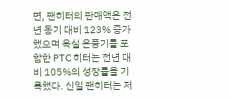면, 팬히터의 판매액은 전년 동기 대비 123% 증가했으며 욕실 온풍기를 포함한 PTC 히터는 전년 대비 105%의 성장률을 기록했다. 신일 팬히터는 저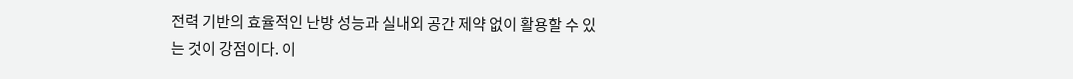전력 기반의 효율적인 난방 성능과 실내외 공간 제약 없이 활용할 수 있는 것이 강점이다. 이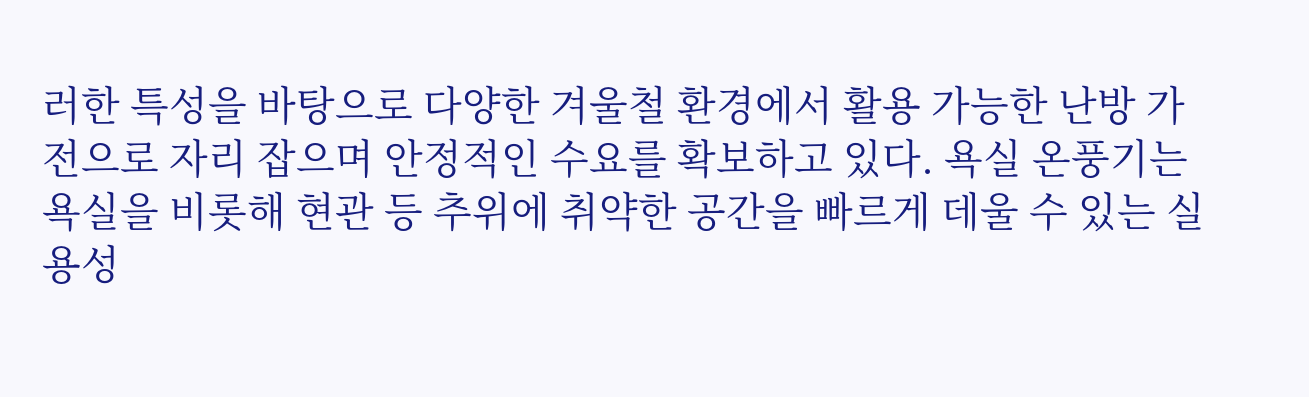러한 특성을 바탕으로 다양한 겨울철 환경에서 활용 가능한 난방 가전으로 자리 잡으며 안정적인 수요를 확보하고 있다. 욕실 온풍기는 욕실을 비롯해 현관 등 추위에 취약한 공간을 빠르게 데울 수 있는 실용성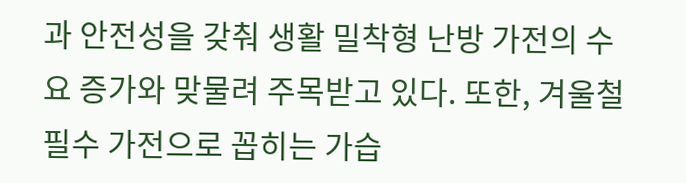과 안전성을 갖춰 생활 밀착형 난방 가전의 수요 증가와 맞물려 주목받고 있다. 또한, 겨울철 필수 가전으로 꼽히는 가습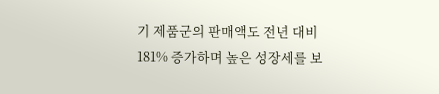기 제품군의 판매액도 전년 대비 181% 증가하며 높은 성장세를 보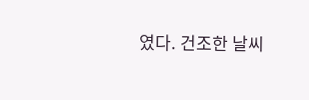였다. 건조한 날씨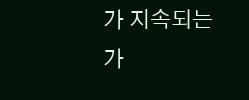가 지속되는 가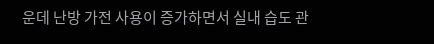운데 난방 가전 사용이 증가하면서 실내 습도 관